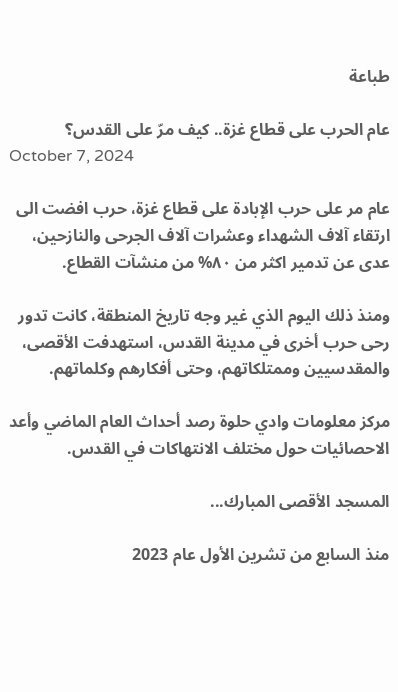طباعة

عام الحرب على قطاع غزة.. كيف مرّ على القدس؟
October 7, 2024

عام مر على حرب الإبادة على قطاع غزة، حرب افضت الى ارتقاء آلاف الشهداء وعشرات آلاف الجرحى والنازحين، عدى عن تدمير اكثر من ٨٠% من منشآت القطاع.

ومنذ ذلك اليوم الذي غير وجه تاريخ المنطقة، كانت تدور رحى حرب أخرى في مدينة القدس، استهدفت الأقصى، والمقدسيين وممتلكاتهم، وحتى أفكارهم وكلماتهم.

مركز معلومات وادي حلوة رصد أحداث العام الماضي وأعد الاحصائيات حول مختلف الانتهاكات في القدس.

المسجد الأقصى المبارك...

منذ السابع من تشرين الأول عام 2023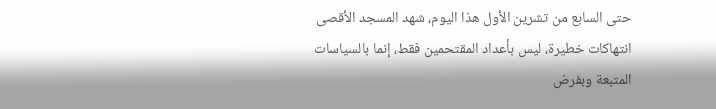حتى السابع من تشرين الأول هذا اليوم، شهد المسجد الأقصى انتهاكات خطيرة، ليس بأعداد المقتحمين فقط، إنما بالسياسات المتبعة وبفرض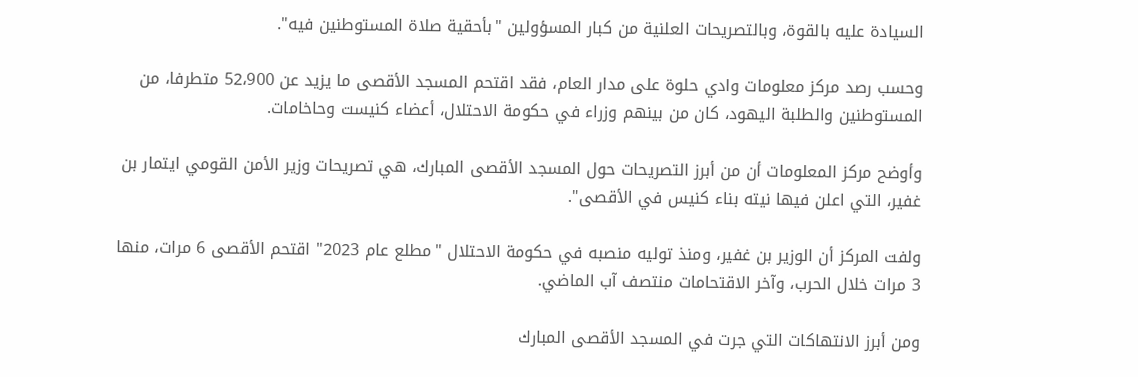السيادة عليه بالقوة، وبالتصريحات العلنية من كبار المسؤولين "بأحقية صلاة المستوطنين فيه".

وحسب رصد مركز معلومات وادي حلوة على مدار العام، فقد اقتحم المسجد الأقصى ما يزيد عن 52،900 متطرفا، من المستوطنين والطلبة اليهود، كان من بينهم وزراء في حكومة الاحتلال، أعضاء كنيست وحاخامات.

وأوضح مركز المعلومات أن من أبرز التصريحات حول المسجد الأقصى المبارك، هي تصريحات وزير الأمن القومي ايتمار بن غفير، التي اعلن فيها نيته بناء كنيس في الأقصى".

ولفت المركز أن الوزير بن غفير، ومنذ توليه منصبه في حكومة الاحتلال "مطلع عام 2023" اقتحم الأقصى 6 مرات، منها 3 مرات خلال الحرب، وآخر الاقتحامات منتصف آب الماضي.

ومن أبرز الانتهاكات التي جرت في المسجد الأقصى المبارك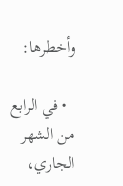وأخطرها:

  • في الرابع من الشهر الجاري،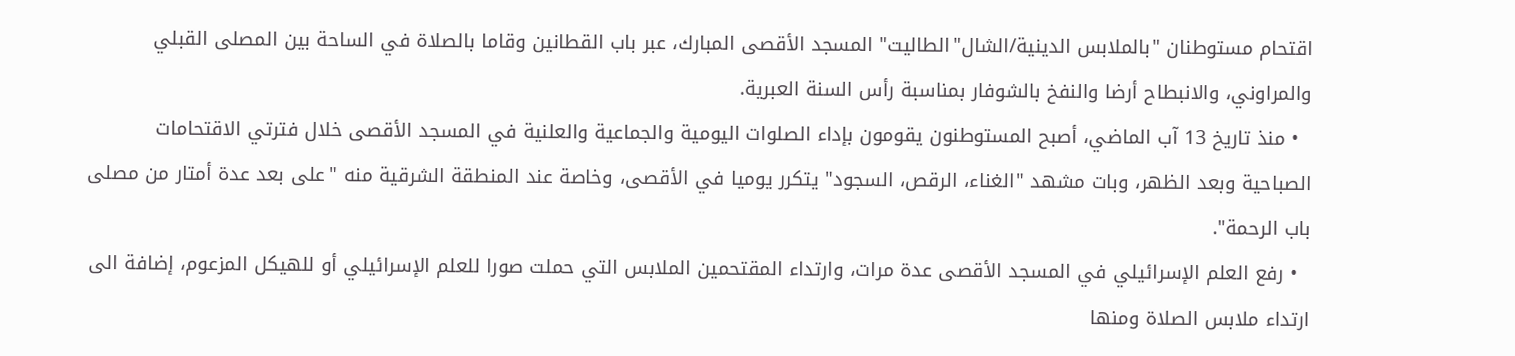اقتحام مستوطنان "بالملابس الدينية/الشال"الطاليت" المسجد الأقصى المبارك، عبر باب القطانين وقاما بالصلاة في الساحة بين المصلى القبلي والمراوني، والانبطاح أرضا والنفخ بالشوفار بمناسبة رأس السنة العبرية.
  • منذ تاريخ 13 آب الماضي، أصبح المستوطنون يقومون بإداء الصلوات اليومية والجماعية والعلنية في المسجد الأقصى خلال فترتي الاقتحامات الصباحية وبعد الظهر، وبات مشهد "الغناء، الرقص، السجود" يتكرر يوميا في الأقصى، وخاصة عند المنطقة الشرقية منه "على بعد عدة أمتار من مصلى باب الرحمة".
  • رفع العلم الإسرائيلي في المسجد الأقصى عدة مرات، وارتداء المقتحمين الملابس التي حملت صورا للعلم الإسرائيلي أو للهيكل المزعوم، إضافة الى ارتداء ملابس الصلاة ومنها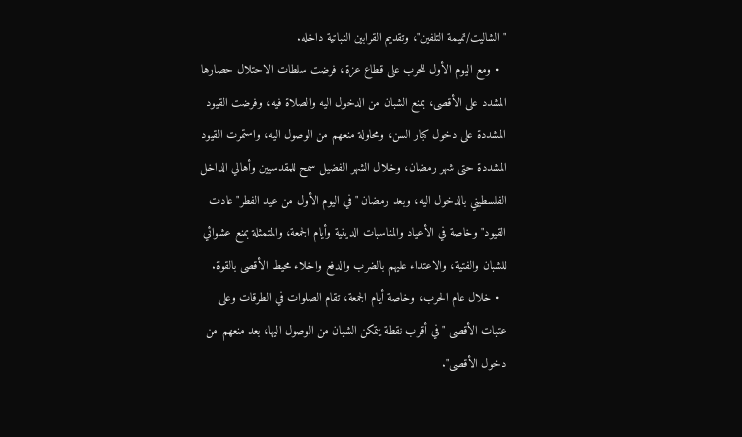"الشاليت/تميمة التلفين"، وتقديم القرابين النباتية داخله.
  • ومع اليوم الأول للحرب على قطاع عزة، فرضت سلطات الاحتلال حصارها المشدد على الأقصى، بمنع الشبان من الدخول اليه والصلاة فيه، وفرضت القيود المشددة على دخول كبار السن، ومحاولة منعهم من الوصول اليه، واستمرت القيود المشددة حتى شهر رمضان، وخلال الشهر الفضيل سمح للمقدسيين وأهالي الداخل الفلسطيني بالدخول اليه، وبعد رمضان "في اليوم الأول من عيد الفطر" عادت القيود" وخاصة في الأعياد والمناسبات الدينية وأيام الجمعة، والمتمثلة بمنع عشوائي للشبان والفتية، والاعتداء عليهم بالضرب والدفع واخلاء محيط الأقصى بالقوة.
  • خلال عام الحرب، وخاصة أيام الجمعة، تقام الصلوات في الطرقات وعلى عتبات الأقصى "في أقرب نقطة يتمكن الشبان من الوصول اليها، بعد منعهم من دخول الأقصى".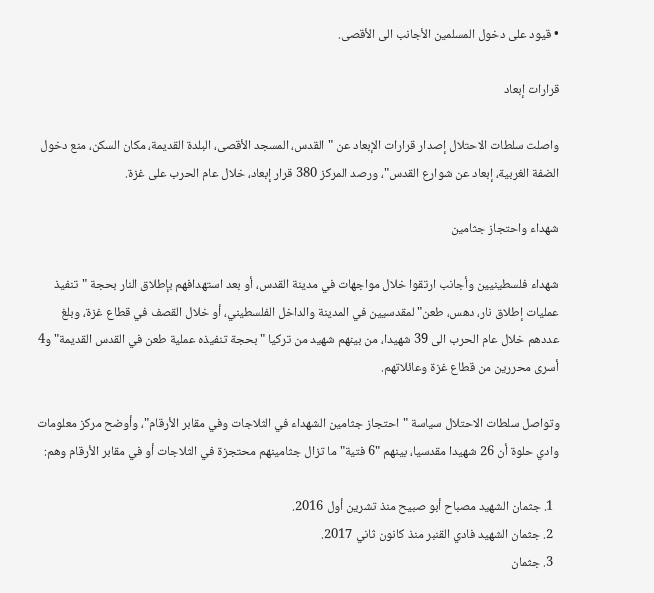• قيود على دخول المسلمين الأجانب الى الأقصى.

قرارات إبعاد

واصلت سلطات الاحتلال إصدار قرارات الإبعاد عن "القدس، المسجد الأقصى، البلدة القديمة، مكان السكن، منع دخول الضفة الغربية، إبعاد عن شوارع القدس"، ورصد المركز 380 قرار إبعاد، خلال عام الحرب على غزة.

شهداء واحتجاز جثامين

شهداء فلسطينيين وأجانب ارتقوا خلال مواجهات في مدينة القدس، أو بعد استهدافهم بإطلاق النار بحجة "تنفيذ عمليات إطلاق نار، دهس، طعن" لمقدسيين في المدينة والداخل الفلسطيني، أو خلال القصف في قطاع غزة، وبلغ عددهم خلال عام الحرب الى 39 شهيدا، من بينهم شهيد من تركيا "بحجة تنفيذه عملية طعن في القدس القديمة" و4 أسرى محررين من قطاع غزة وعائلاتهم.

وتواصل سلطات الاحتلال سياسة "احتجاز جثامين الشهداء في الثلاجات وفي مقابر الأرقام"، وأوضح مركز معلومات وادي حلوة أن 26 شهيدا مقدسيا، بينهم "6 فتية" ما تزال جثامينهم محتجزة في الثلاجات أو في مقابر الأرقام وهم:

  1. جثمان الشهيد مصباح أبو صبيح منذ تشرين أول 2016.
  2. جثمان الشهيد فادي القنبر منذ كانون ثاني 2017.
  3. جثمان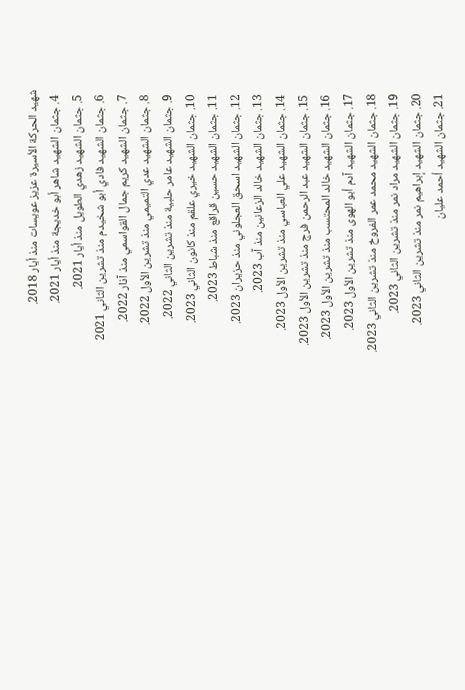شهيد الحركة الأسيرة عزيز عويسات منذ أيار 2018.
  4. جثمان الشهيد شاهر أبو خديجة منذ أيار 2021.
  5. جثمان الشهيد زهدي الطويل منذ أيار 2021.
  6. جثمان الشهيد فادي أبو شخيدم منذ تشرين الثاني 2021
  7. جثمان الشهيد كريم جمال القواسمي منذ آذار 2022.
  8. جثمان الشهيد عدي التميمي منذ تشرين الأول 2022.
  9. جثمان الشهيد عامر حلبية منذ تشرين الثاني 2022.
  10. جثمان الشهيد خيري علقم منذ كانون الثاني 2023.
  11. جثمان الشهيد حسين قراقع منذ شباط 2023.
  12. جثمان الشهيد اسحق العجلوني منذ حزيران 2023.
  13. جثمان الشهيد خالد الزعانين منذ آب 2023.
  14. جثمان الشهيد علي العباسي منذ تشرين الأول 2023.
  15. جثمان الشهيد عبد الرحمن فرج منذ تشرين الأول 2023.
  16. جثمان الشهيد خالد المحتسب منذ تشرين الأول 2023.
  17. جثمان الشهيد آدم أبو الهوى منذ تشرين الأول 2023.
  18. جثمان الشهيد محمد عمر الفروخ منذ تشرين الثاني 2023.
  19. جثمان الشهيد مراد نمر منذ تشرين الثاني 2023.
  20. جثمان الشهيد إبراهيم نمر منذ تشرين الثاني 2023.
  21. جثمان الشهيد أحمد عليان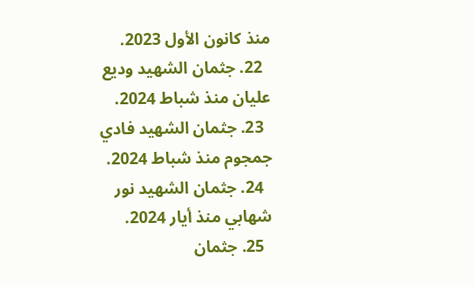منذ كانون الأول 2023.
  22. جثمان الشهيد وديع عليان منذ شباط 2024.
  23. جثمان الشهيد فادي جمجوم منذ شباط 2024.
  24. جثمان الشهيد نور شهابي منذ أيار 2024.
  25. جثمان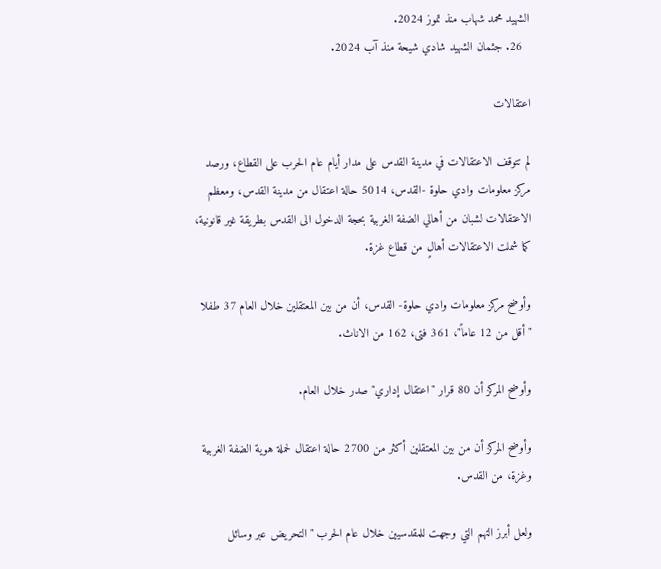الشهيد محمد شهاب منذ تموز 2024.
  26. جثمان الشهيد شادي شيحة منذ آب 2024.

اعتقالات

لم تتوقف الاعتقالات في مدينة القدس على مدار أيام عام الحرب على القطاع، ورصد مركز معلومات وادي حلوة -القدس، 5014 حالة اعتقال من مدينة القدس، ومعظم الاعتقالات لشبان من أهالي الضفة الغربية بحجة الدخول الى القدس بطريقة غير قانونية، كما شملت الاعتقالات أهالٍ من قطاع غزة.

وأوضح مركز معلومات وادي حلوة- القدس، أن من بين المعتقلين خلال العام 37 طفلا "أقل من 12 عاماً"، 361 فتى، 162 من الاناث.

وأوضح المركز أن 80 قرار "اعتقال إداري" صدر خلال العام.

وأوضح المركز أن من بين المعتقلين أكثر من 2700 حالة اعتقال لحملة هوية الضفة الغربية وغزة، من القدس.

ولعل أبرز التهم التي وجهت للمقدسيين خلال عام الحرب "التحريض عبر وسائل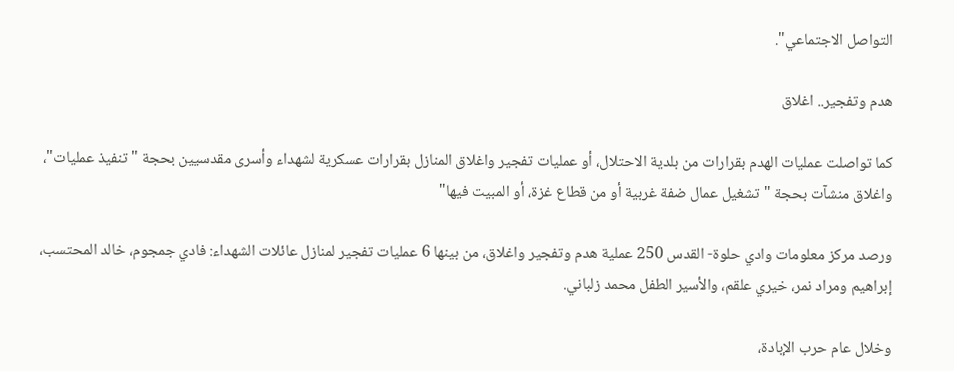التواصل الاجتماعي".

هدم وتفجير.. اغلاق

كما تواصلت عمليات الهدم بقرارات من بلدية الاحتلال، أو عمليات تفجير واغلاق المنازل بقرارات عسكرية لشهداء وأسرى مقدسيين بحجة "تنفيذ عمليات"، واغلاق منشآت بحجة "تشغيل عمال ضفة غربية أو من قطاع غزة، أو المبيت فيها"

ورصد مركز معلومات وادي حلوة- القدس 250 عملية هدم وتفجير واغلاق، من بينها 6 عمليات تفجير لمنازل عائلات الشهداء: فادي جمجوم، خالد المحتسب، إبراهيم ومراد نمر، خيري علقم، والأسير الطفل محمد زلباني.

وخلال عام حرب الإبادة،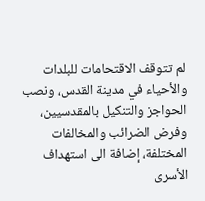لم تتوقف الاقتحامات للبلدات والأحياء في مدينة القدس، ونصب الحواجز والتنكيل بالمقدسيين، وفرض الضرائب والمخالفات المختلفة، إضافة الى استهداف الأسرى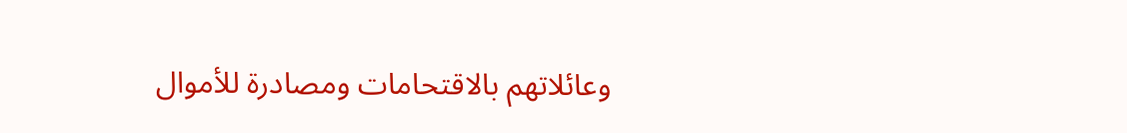وعائلاتهم بالاقتحامات ومصادرة للأموال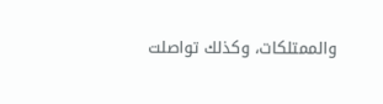والممتلكات، وكذلك تواصلت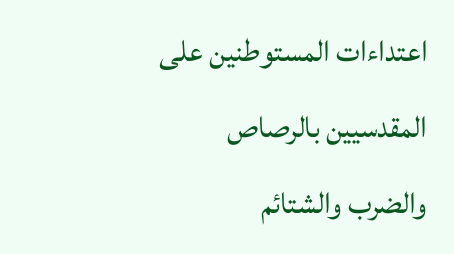اعتداءات المستوطنين على المقدسيين بالرصاص والضرب والشتائم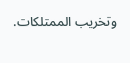وتخريب الممتلكات.